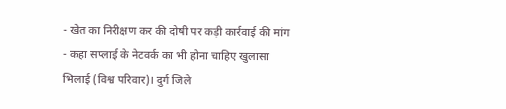- खेत का निरीक्षण कर की दोषी पर कड़ी कार्रवाई की मांग
- कहा सप्लाई के नेटवर्क का भी होना चाहिए खुलासा
भिलाई (विश्व परिवार)। दुर्ग जिले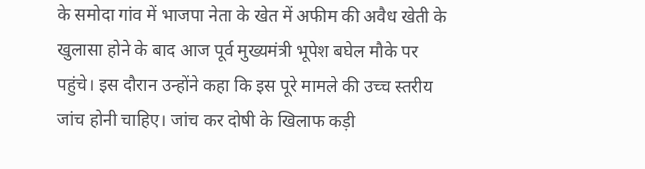के समोदा गांव में भाजपा नेता के खेत में अफीम की अवैध खेती के खुलासा होने के बाद आज पूर्व मुख्यमंत्री भूपेश बघेल मौके पर पहुंचे। इस दौरान उन्होंने कहा कि इस पूरे मामले की उच्च स्तरीय जांच होनी चाहिए। जांच कर दोषी के खिलाफ कड़ी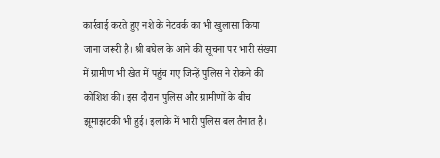कार्रवाई करते हुए नशे के नेटवर्क का भी खुलासा किया जाना जरूरी है। श्री बघेल के आने की सूचना पर भारी संख्या में ग्रामीण भी खेत में पहुंच गए जिन्हें पुलिस ने रोकने की कोशिश की। इस दौरान पुलिस और ग्रामीणों के बीच झूमाझटकी भी हुई। इलाके में भारी पुलिस बल तैनात है।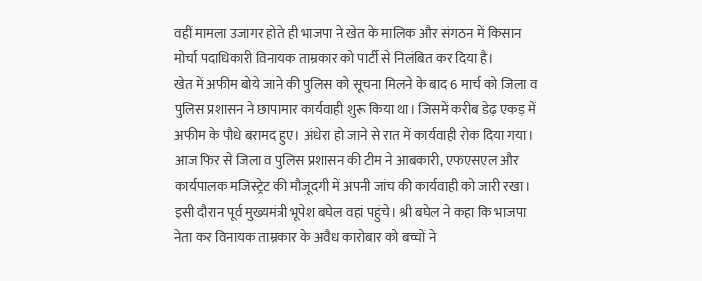वहीं मामला उजागर होते ही भाजपा ने खेत के मालिक और संगठन में किसान मोर्चा पदाधिकारी विनायक ताम्रकार को पार्टी से निलंबित कर दिया है।
खेत में अफीम बोये जाने की पुलिस को सूचना मिलने के बाद 6 मार्च को जिला व पुलिस प्रशासन ने छापामार कार्यवाही शुरू किया था। जिसमें करीब डेढ़ एकड़ में अफीम के पौधे बरामद हुए। अंधेरा हो जाने से रात में कार्यवाही रोक दिया गया। आज फिर से जिला व पुलिस प्रशासन की टीम ने आबकारी, एफएसएल और कार्यपालक मजिस्ट्रेट की मौजूदगी में अपनी जांच की कार्यवाही को जारी रखा। इसी दौरान पूर्व मुख्यमंत्री भूपेश बघेल वहां पहुंचे। श्री बघेल ने कहा कि भाजपा नेता कर विनायक ताम्रकार के अवैध कारोबार को बच्चों ने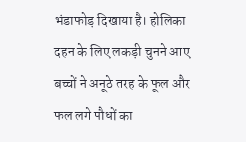भंडाफोड़ दिखाया है। होलिका दहन के लिए लकड़ी चुनने आए बच्चों ने अनूठे तरह के फूल और फल लगे पौधों का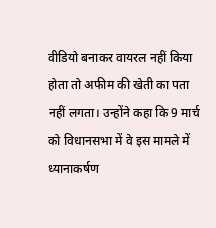वीडियो बनाकर वायरल नहीं किया होता तो अफीम की खेती का पता नहीं लगता। उन्होंने कहा कि 9 मार्च को विधानसभा में वे इस मामले में ध्यानाकर्षण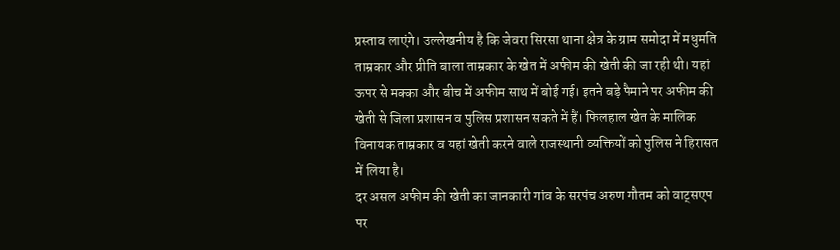प्रस्ताव लाएंगे। उल्लेखनीय है कि जेवरा सिरसा थाना क्षेत्र के ग्राम समोदा में मधुमति ताम्रकार और प्रीति बाला ताम्रकार के खेत में अफीम की खेती की जा रही थी। यहां ऊपर से मक्का और बीच में अफीम साथ में बोई गई। इतने बड़े पैमाने पर अफीम की खेती से जिला प्रशासन व पुलिस प्रशासन सकते में हैं। फिलहाल खेत के मालिक विनायक ताम्रकार व यहां खेती करने वाले राजस्थानी व्यक्तियों को पुलिस ने हिरासत में लिया है।
दर असल अफीम की खेती का जानकारी गांव के सरपंच अरुण गौतम को वाट्सएप पर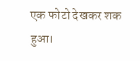एक फोटो देखकर शक हुआ।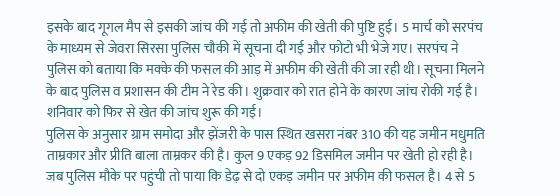इसके बाद गूगल मैप से इसकी जांच की गई तो अफीम की खेती की पुष्टि हुई। 5 मार्च को सरपंच के माध्यम से जेवरा सिरसा पुलिस चौकी में सूचना दी गई और फोटो भी भेजे गए। सरपंच ने पुलिस को बताया कि मक्के की फसल की आड़ में अफीम की खेती की जा रही थी। सूचना मिलने के बाद पुलिस व प्रशासन की टीम ने रेड की। शुक्रवार को रात होने के कारण जांच रोकी गई है। शनिवार को फिर से खेत की जांच शुरू की गई।
पुलिस के अनुसार ग्राम समोदा और झेंजरी के पास स्थित खसरा नंबर 310 की यह जमीन मधुमति ताम्रकार और प्रीति बाला ताम्रकर की है। कुल 9 एकड़ 92 डिसमिल जमीन पर खेती हो रही है। जब पुलिस मौके पर पहुंची तो पाया कि डेढ़ से दो एकड़ जमीन पर अफीम की फसल है। 4 से 5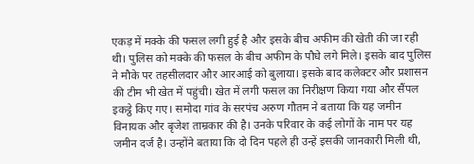एकड़ में मक्के की फसल लगी हुई है और इसके बीच अफीम की खेती की जा रही थी। पुलिस को मक्के की फसल के बीच अफीम के पौधे लगे मिले। इसके बाद पुलिस ने मौके पर तहसीलदार और आरआई को बुलाया। इसके बाद कलेक्टर और प्रशासन की टीम भी खेत में पहुंची। खेत में लगी फसल का निरीक्षण किया गया और सैंपल इकट्ठे किए गए। समोदा गांव के सरपंच अरुण गौतम ने बताया कि यह जमीन विनायक और बृजेश ताम्रकार की है। उनके परिवार के कई लोगों के नाम पर यह जमीन दर्ज है। उन्होंने बताया कि दो दिन पहले ही उन्हें इसकी जानकारी मिली थी,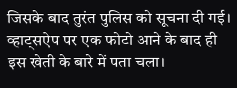जिसके बाद तुरंत पुलिस को सूचना दी गई। व्हाट्सऐप पर एक फोटो आने के बाद ही इस खेती के बारे में पता चला।